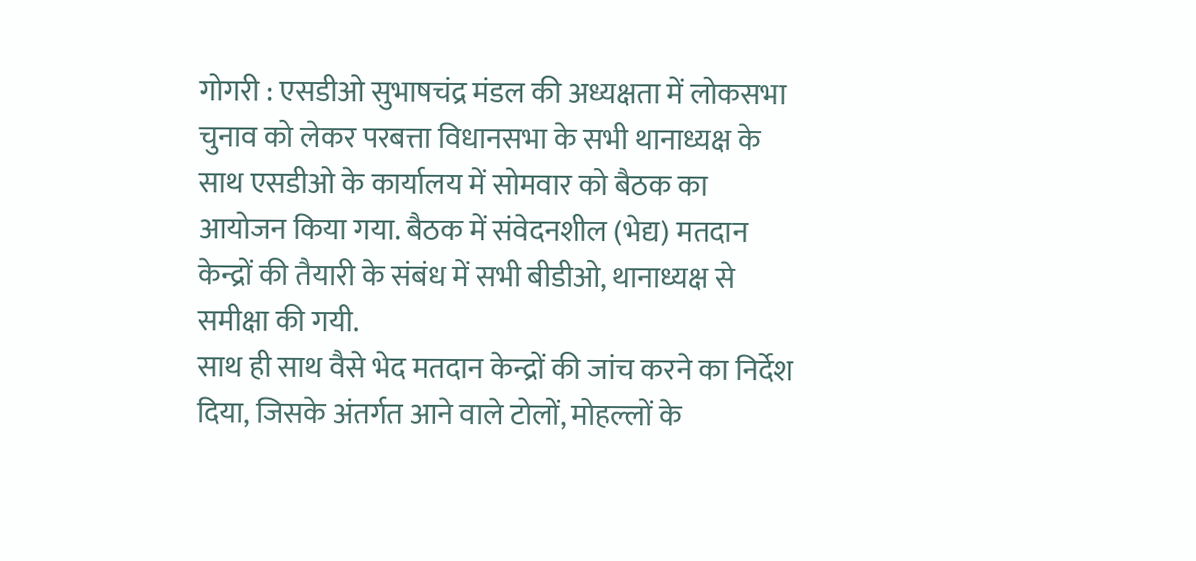गोगरी : एसडीओ सुभाषचंद्र मंडल की अध्यक्षता में लोकसभा चुनाव को लेकर परबत्ता विधानसभा के सभी थानाध्यक्ष के साथ एसडीओ के कार्यालय में सोमवार को बैठक का आयोजन किया गया. बैठक में संवेदनशील (भेद्य) मतदान केन्द्रों की तैयारी के संबंध में सभी बीडीओ, थानाध्यक्ष से समीक्षा की गयी.
साथ ही साथ वैसे भेद मतदान केन्द्रों की जांच करने का निर्देश दिया, जिसके अंतर्गत आने वाले टोलों, मोहल्लों के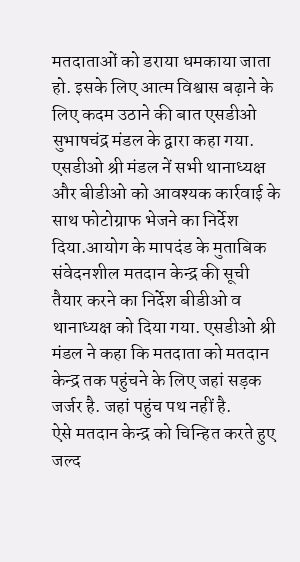मतदाताओं को डराया धमकाया जाता हो. इसके लिए आत्म विश्वास बढ़ाने के लिए कदम उठाने की बात एसडीओ सुभाषचंद्र मंडल के द्वारा कहा गया.
एसडीओ श्री मंडल नें सभी थानाध्यक्ष और बीडीओ को आवश्यक कार्रवाई के साथ फोटोग्राफ भेजने का निर्देश दिया.आयोग के मापदंड के मुताबिक संवेदनशील मतदान केन्द्र की सूची तैयार करने का निर्देश बीडीओ व थानाध्यक्ष को दिया गया. एसडीओ श्री मंडल ने कहा कि मतदाता को मतदान केन्द्र तक पहुंचने के लिए जहां सड़क जर्जर है. जहां पहुंच पथ नहीं है.
ऐसे मतदान केन्द्र को चिन्हित करते हुए जल्द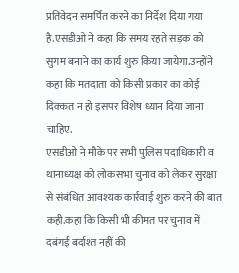प्रतिवेदन समर्पित करने का निर्देश दिया गया है.एसडीओ ने कहा कि समय रहते सड़क को सुगम बनाने का कार्य शुरु किया जायेगा.उन्होंने कहा कि मतदाता को किसी प्रकार का कोई दिक्कत न हो इसपर विशेष ध्यान दिया जाना चाहिए.
एसडीओ ने मौके पर सभी पुलिस पदाधिकारी व थानाध्यक्ष को लोकसभा चुनाव को लेकर सुरक्षा से संबंधित आवश्यक कार्रवाई शुरु करने की बात कही.कहा कि किसी भी कीमत पर चुनाव में दबंगई बर्दाश्त नहीं की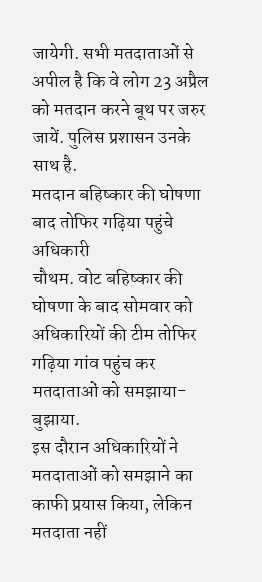जायेगी. सभी मतदाताओं से अपील है कि वे लोग 23 अप्रैल को मतदान करने बूथ पर जरुर जायें. पुलिस प्रशासन उनके साथ है.
मतदान बहिष्कार की घोषणा बाद तोफिर गढ़िया पहुंचे अधिकारी
चौथम. वोट बहिष्कार की घोषणा के बाद सोमवार को अधिकारियों की टीम तोफिर गढ़िया गांव पहुंच कर मतदाताओं को समझाया-बुझाया.
इस दौरान अधिकारियों ने मतदाताओं को समझाने का काफी प्रयास किया, लेकिन मतदाता नहीं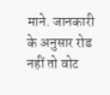माने. जानकारी के अनुसार रोड नहीं तो वोट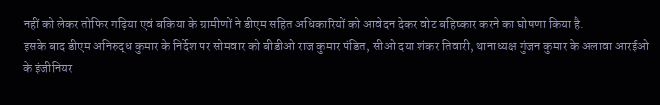नहीं को लेकर तोफिर गढ़िया एवं बकिया के ग्रामीणों ने डीएम सहित अधिकारियों को आवेदन देकर वोट बहिष्कार करने का घोषणा किया है.
इसके बाद डीएम अनिरुद्ध कुमार के निर्देश पर सोमवार को बीडीओ राज कुमार पंडित, सीओ दया शंकर तिवारी, थानाध्यक्ष गुंजन कुमार के अलावा आरईओ के इंजीनियर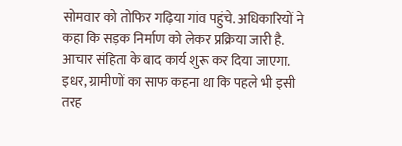सोमवार को तोफिर गढ़िया गांव पहुंचे. अधिकारियों ने कहा कि सड़क निर्माण को लेकर प्रक्रिया जारी है.
आचार संहिता के बाद कार्य शुरू कर दिया जाएगा. इधर, ग्रामीणों का साफ कहना था कि पहले भी इसी तरह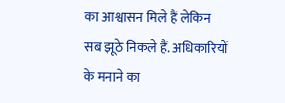का आश्वासन मिले हैं लेकिन सब झूठे निकले हैं. अधिकारियों के मनाने का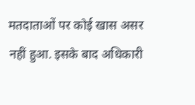मतदाताओं पर कोई खास असर नहीं हुआ. इसके बाद अधिकारी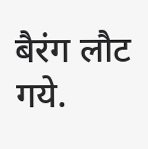बैरंग लौट गये.